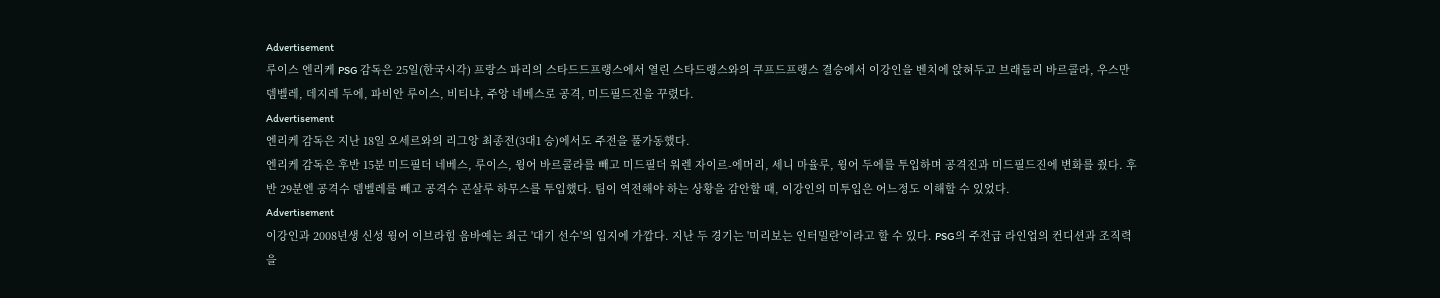Advertisement
루이스 엔리케 PSG 감독은 25일(한국시각) 프랑스 파리의 스타드드프랭스에서 열린 스타드랭스와의 쿠프드프랭스 결승에서 이강인을 벤치에 앉혀두고 브래들리 바르콜라, 우스만 뎀벨레, 데지레 두에, 파비안 루이스, 비티냐, 주앙 네베스로 공격, 미드필드진을 꾸렸다.
Advertisement
엔리케 감독은 지난 18일 오세르와의 리그앙 최종전(3대1 승)에서도 주전을 풀가동했다.
엔리케 감독은 후반 15분 미드필더 네베스, 루이스, 윙어 바르콜라를 빼고 미드필더 워렌 자이르-에머리, 세니 마율루, 윙어 두에를 투입하며 공격진과 미드필드진에 변화를 줬다. 후반 29분엔 공격수 뎀벨레를 빼고 공격수 곤살루 하무스를 투입했다. 팀이 역전해야 하는 상황을 감안할 때, 이강인의 미투입은 어느정도 이해할 수 있었다.
Advertisement
이강인과 2008년생 신성 윙어 이브라힘 음바예는 최근 '대기 선수'의 입지에 가깝다. 지난 두 경기는 '미리보는 인터밀란'이라고 할 수 있다. PSG의 주전급 라인업의 컨디션과 조직력을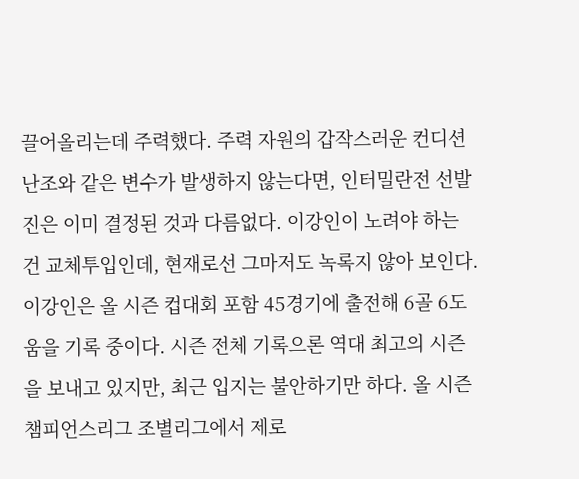끌어올리는데 주력했다. 주력 자원의 갑작스러운 컨디션 난조와 같은 변수가 발생하지 않는다면, 인터밀란전 선발진은 이미 결정된 것과 다름없다. 이강인이 노려야 하는 건 교체투입인데, 현재로선 그마저도 녹록지 않아 보인다.
이강인은 올 시즌 컵대회 포함 45경기에 출전해 6골 6도움을 기록 중이다. 시즌 전체 기록으론 역대 최고의 시즌을 보내고 있지만, 최근 입지는 불안하기만 하다. 올 시즌 챔피언스리그 조별리그에서 제로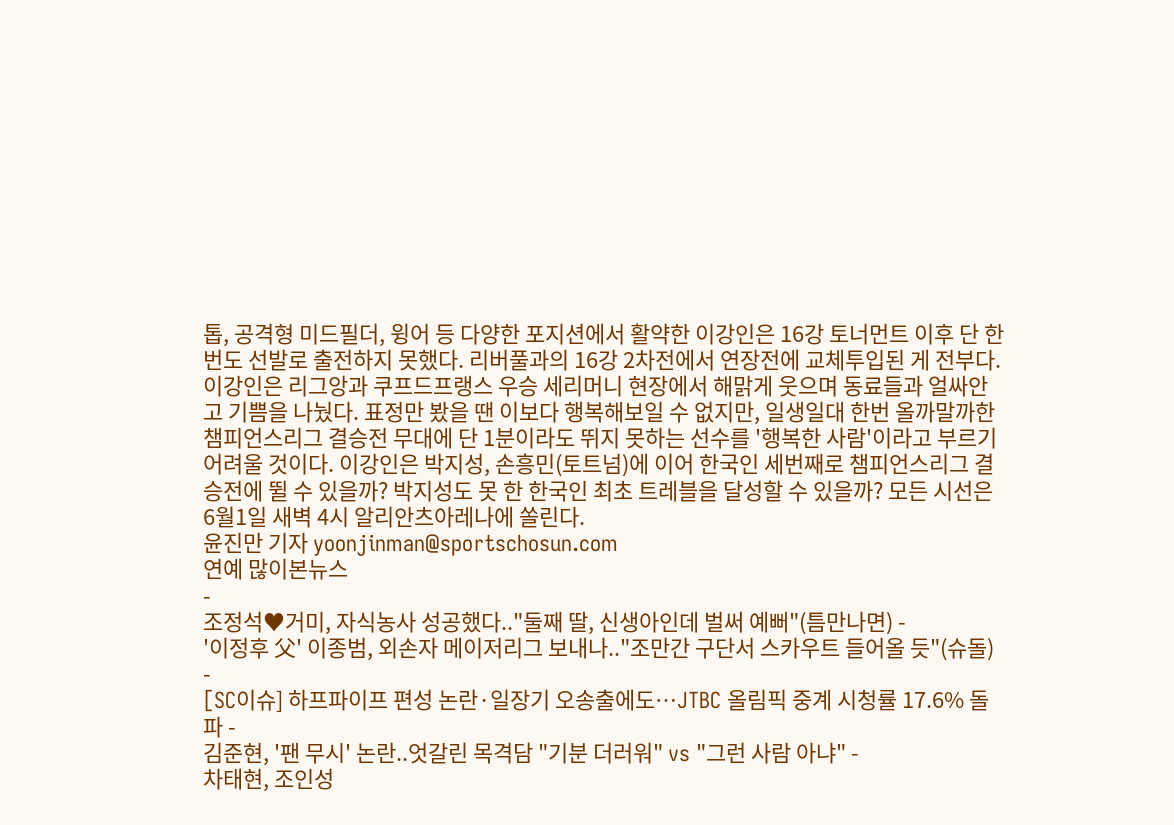톱, 공격형 미드필더, 윙어 등 다양한 포지션에서 활약한 이강인은 16강 토너먼트 이후 단 한 번도 선발로 출전하지 못했다. 리버풀과의 16강 2차전에서 연장전에 교체투입된 게 전부다.
이강인은 리그앙과 쿠프드프랭스 우승 세리머니 현장에서 해맑게 웃으며 동료들과 얼싸안고 기쁨을 나눴다. 표정만 봤을 땐 이보다 행복해보일 수 없지만, 일생일대 한번 올까말까한 챔피언스리그 결승전 무대에 단 1분이라도 뛰지 못하는 선수를 '행복한 사람'이라고 부르기 어려울 것이다. 이강인은 박지성, 손흥민(토트넘)에 이어 한국인 세번째로 챔피언스리그 결승전에 뛸 수 있을까? 박지성도 못 한 한국인 최초 트레블을 달성할 수 있을까? 모든 시선은 6월1일 새벽 4시 알리안츠아레나에 쏠린다.
윤진만 기자 yoonjinman@sportschosun.com
연예 많이본뉴스
-
조정석♥거미, 자식농사 성공했다.."둘째 딸, 신생아인데 벌써 예뻐"(틈만나면) -
'이정후 父' 이종범, 외손자 메이저리그 보내나.."조만간 구단서 스카우트 들어올 듯"(슈돌) -
[SC이슈] 하프파이프 편성 논란·일장기 오송출에도…JTBC 올림픽 중계 시청률 17.6% 돌파 -
김준현, '팬 무시' 논란..엇갈린 목격담 "기분 더러워" vs "그런 사람 아냐" -
차태현, 조인성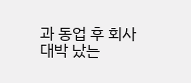과 동업 후 회사 대박 났는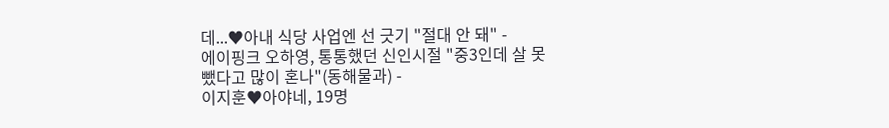데...♥아내 식당 사업엔 선 긋기 "절대 안 돼" -
에이핑크 오하영, 통통했던 신인시절 "중3인데 살 못뺐다고 많이 혼나"(동해물과) -
이지훈♥아야네, 19명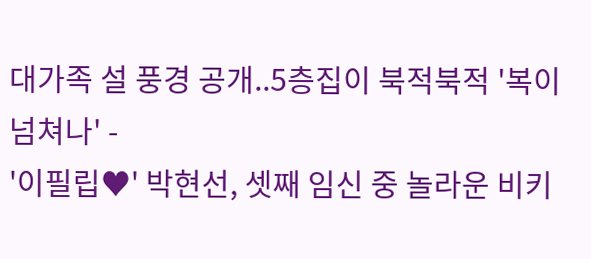대가족 설 풍경 공개..5층집이 북적북적 '복이 넘쳐나' -
'이필립♥' 박현선, 셋째 임신 중 놀라운 비키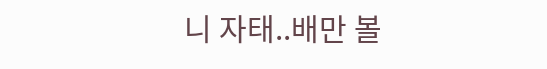니 자태..배만 볼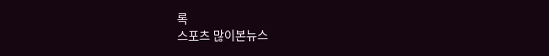록
스포츠 많이본뉴스